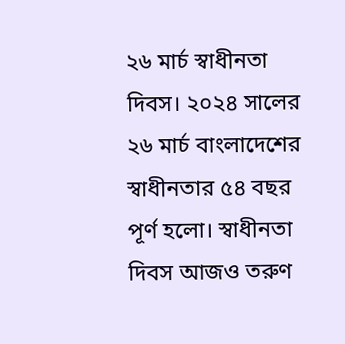২৬ মার্চ স্বাধীনতা দিবস। ২০২৪ সালের ২৬ মার্চ বাংলাদেশের স্বাধীনতার ৫৪ বছর পূর্ণ হলো। স্বাধীনতা দিবস আজও তরুণ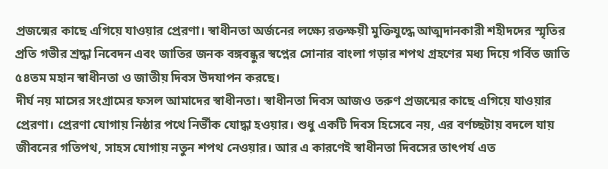প্রজন্মের কাছে এগিয়ে যাওয়ার প্রেরণা। স্বাধীনতা অর্জনের লক্ষ্যে রক্তক্ষয়ী মুক্তিযুদ্ধে আত্মদানকারী শহীদদের স্মৃতির প্রতি গভীর শ্রদ্ধা নিবেদন এবং জাতির জনক বঙ্গবন্ধুর স্বপ্নের সোনার বাংলা গড়ার শপথ গ্রহণের মধ্য দিয়ে গর্বিত জাতি ৫৪তম মহান স্বাধীনতা ও জাতীয় দিবস উদযাপন করছে।
দীর্ঘ নয় মাসের সংগ্রামের ফসল আমাদের স্বাধীনতা। স্বাধীনতা দিবস আজও তরুণ প্রজন্মের কাছে এগিয়ে যাওয়ার প্রেরণা। প্রেরণা যোগায় নিষ্ঠার পথে নির্ভীক যোদ্ধা হওয়ার। শুধু একটি দিবস হিসেবে নয়, এর বর্ণচ্ছটায় বদলে যায় জীবনের গতিপথ, সাহস যোগায় নতুন শপথ নেওয়ার। আর এ কারণেই স্বাধীনতা দিবসের তাৎপর্য এত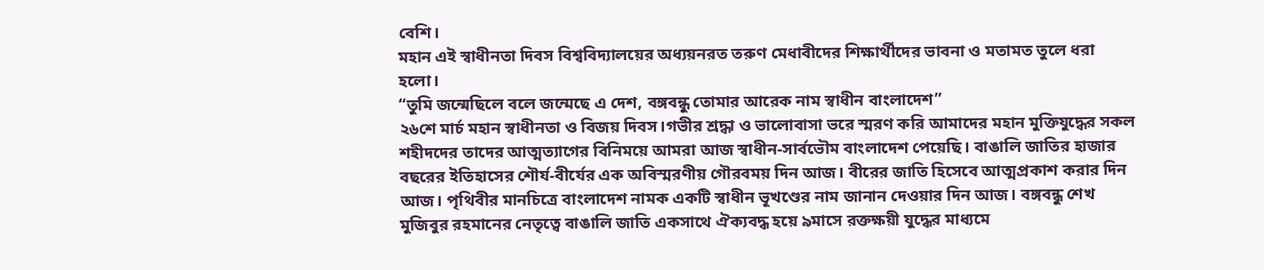বেশি।
মহান এই স্বাধীনতা দিবস বিশ্ববিদ্যালয়ের অধ্যয়নরত তরুণ মেধাবীদের শিক্ষার্থীদের ভাবনা ও মতামত তুলে ধরা হলো।
“তুমি জন্মেছিলে বলে জন্মেছে এ দেশ, বঙ্গবন্ধু তোমার আরেক নাম স্বাধীন বাংলাদেশ”
২৬শে মার্চ মহান স্বাধীনতা ও বিজয় দিবস।গভীর শ্রদ্ধা ও ভালোবাসা ভরে স্মরণ করি আমাদের মহান মুক্তিযুদ্ধের সকল শহীদদের তাদের আত্মত্যাগের বিনিময়ে আমরা আজ স্বাধীন-সার্বভৌম বাংলাদেশ পেয়েছি। বাঙালি জাতির হাজার বছরের ইতিহাসের শৌর্য-বীর্যের এক অবিস্মরণীয় গৌরবময় দিন আজ। বীরের জাতি হিসেবে আত্মপ্রকাশ করার দিন আজ। পৃথিবীর মানচিত্রে বাংলাদেশ নামক একটি স্বাধীন ভূখণ্ডের নাম জানান দেওয়ার দিন আজ। বঙ্গবন্ধু শেখ মুজিবুর রহমানের নেতৃত্বে বাঙালি জাতি একসাথে ঐক্যবদ্ধ হয়ে ৯মাসে রক্তক্ষয়ী যুদ্ধের মাধ্যমে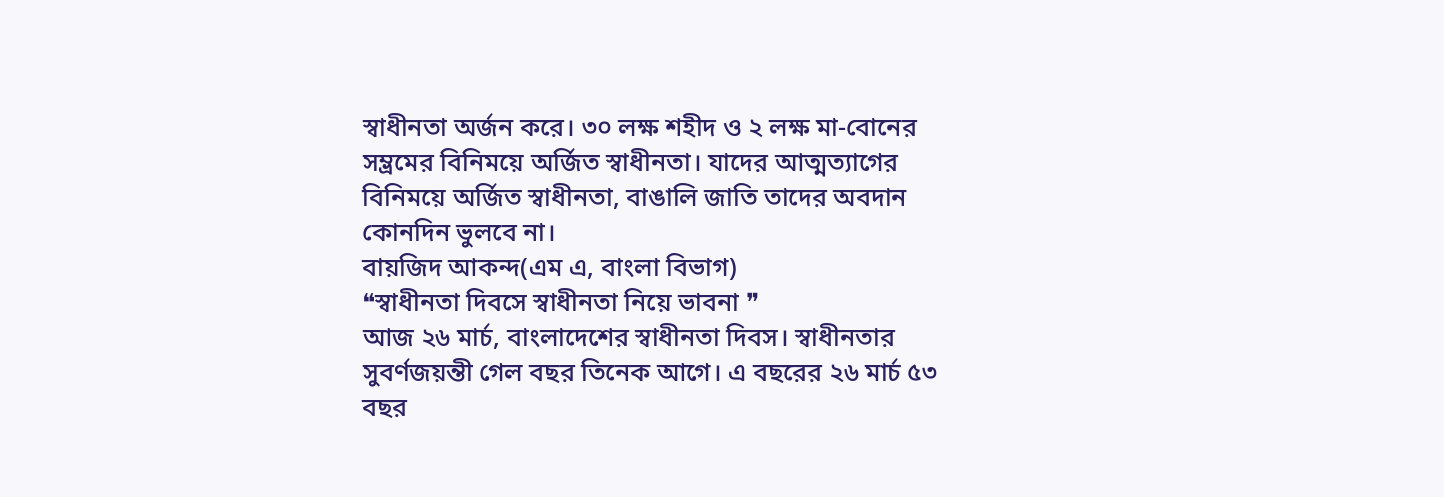স্বাধীনতা অর্জন করে। ৩০ লক্ষ শহীদ ও ২ লক্ষ মা-বোনের সম্ভ্রমের বিনিময়ে অর্জিত স্বাধীনতা। যাদের আত্মত্যাগের বিনিময়ে অর্জিত স্বাধীনতা, বাঙালি জাতি তাদের অবদান কোনদিন ভুলবে না।
বায়জিদ আকন্দ(এম এ, বাংলা বিভাগ)
❝স্বাধীনতা দিবসে স্বাধীনতা নিয়ে ভাবনা ❞
আজ ২৬ মার্চ, বাংলাদেশের স্বাধীনতা দিবস। স্বাধীনতার সুবর্ণজয়ন্তী গেল বছর তিনেক আগে। এ বছরের ২৬ মার্চ ৫৩ বছর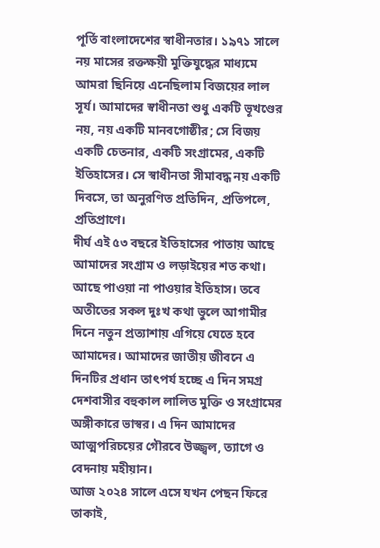পূর্তি বাংলাদেশের স্বাধীনতার। ১৯৭১ সালে নয় মাসের রক্তক্ষয়ী মুক্তিযুদ্ধের মাধ্যমে আমরা ছিনিয়ে এনেছিলাম বিজয়ের লাল সূর্য। আমাদের স্বাধীনতা শুধু একটি ভূখণ্ডের নয়, নয় একটি মানবগোষ্ঠীর; সে বিজয় একটি চেতনার, একটি সংগ্রামের, একটি ইতিহাসের। সে স্বাধীনতা সীমাবদ্ধ নয় একটি দিবসে, তা অনুরণিত প্রতিদিন, প্রতিপলে, প্রতিপ্রাণে।
দীর্ঘ এই ৫৩ বছরে ইতিহাসের পাতায় আছে আমাদের সংগ্রাম ও লড়াইয়ের শত কথা। আছে পাওয়া না পাওয়ার ইতিহাস। তবে অতীতের সকল দুঃখ কথা ভুলে আগামীর দিনে নতুন প্রত্যাশায় এগিয়ে যেতে হবে আমাদের। আমাদের জাতীয় জীবনে এ দিনটির প্রধান তাৎপর্য হচ্ছে এ দিন সমগ্র দেশবাসীর বহুকাল লালিত মুক্তি ও সংগ্রামের অঙ্গীকারে ভাস্বর। এ দিন আমাদের আত্মপরিচয়ের গৌরবে উজ্জ্বল, ত্যাগে ও বেদনায় মহীয়ান।
আজ ২০২৪ সালে এসে যখন পেছন ফিরে তাকাই,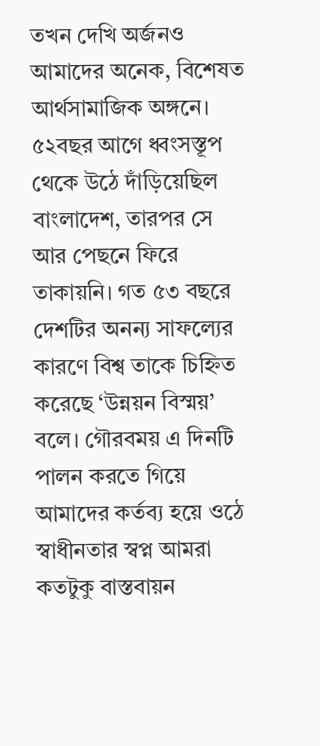তখন দেখি অর্জনও আমাদের অনেক, বিশেষত আর্থসামাজিক অঙ্গনে। ৫২বছর আগে ধ্বংসস্তূপ থেকে উঠে দাঁড়িয়েছিল বাংলাদেশ, তারপর সে আর পেছনে ফিরে তাকায়নি। গত ৫৩ বছরে দেশটির অনন্য সাফল্যের কারণে বিশ্ব তাকে চিহ্নিত করেছে ‘উন্নয়ন বিস্ময়’ বলে। গৌরবময় এ দিনটি পালন করতে গিয়ে আমাদের কর্তব্য হয়ে ওঠে স্বাধীনতার স্বপ্ন আমরা কতটুকু বাস্তবায়ন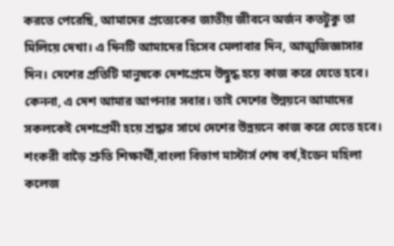করতে পেরেছি, আমাদের প্রত্যেকের জাতীয় জীবনে অর্জন কতটুকু তা মিলিয়ে দেখা। এ দিনটি আমাদের হিসেব মেলাবার দিন, আত্মজিজ্ঞাসার দিন। দেশের প্রতিটি মানুষকে দেশপ্রেমে উদ্বুদ্ধ হয়ে কাজ করে যেতে হবে। কেননা, এ দেশ আমার আপনার সবার। তাই দেশের উন্নয়নে আমাদের সকলকেই দেশপ্রেমী হয়ে শ্রদ্ধার সাথে দেশের উন্নয়নে কাজ করে যেতে হবে।
শংকরী বাড়ৈ শ্রুতি শিক্ষার্থী,বাংলা বিভাগ মাস্টার্স শেষ বর্ষ,ইডেন মহিলা কলেজ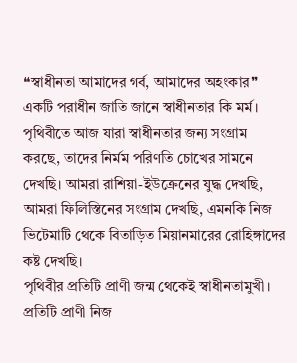❝স্বাধীনতা আমাদের গর্ব, আমাদের অহংকার❞
একটি পরাধীন জাতি জানে স্বাধীনতার কি মর্ম। পৃথিবীতে আজ যারা স্বাধীনতার জন্য সংগ্রাম করছে, তাদের নির্মম পরিণতি চোখের সামনে দেখছি। আমরা রাশিয়া-ইউক্রেনের যুদ্ধ দেখছি, আমরা ফিলিস্তিনের সংগ্রাম দেখছি, এমনকি নিজ ভিটেমাটি থেকে বিতাড়িত মিয়ানমারের রোহিঙ্গাদের কষ্ট দেখছি।
পৃথিবীর প্রতিটি প্রাণী জন্ম থেকেই স্বাধীনতামুখী। প্রতিটি প্রাণী নিজ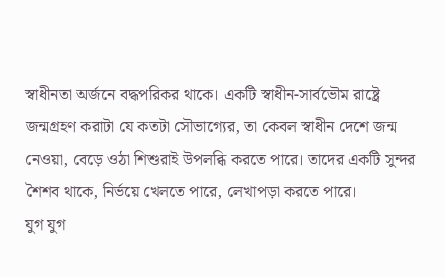স্বাধীনতা অর্জনে বদ্ধপরিকর থাকে। একটি স্বাধীন-সার্বভৌম রাষ্ট্রে জন্মগ্রহণ করাটা যে কতটা সৌভাগ্যের, তা কেবল স্বাধীন দেশে জন্ম নেওয়া, বেড়ে ওঠা শিশুরাই উপলব্ধি করতে পারে। তাদের একটি সুন্দর শৈশব থাকে, নির্ভয়ে খেলতে পারে, লেখাপড়া করতে পারে।
যুগ যুগ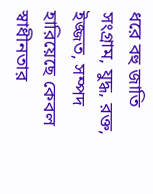ধরে বহু জাতি সংগ্রাম, যুদ্ধ, রক্ত, ইজ্জত, সম্পদ হারিয়েছে কেবল স্বাধীনতার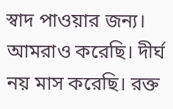স্বাদ পাওয়ার জন্য। আমরাও করেছি। দীর্ঘ নয় মাস করেছি। রক্ত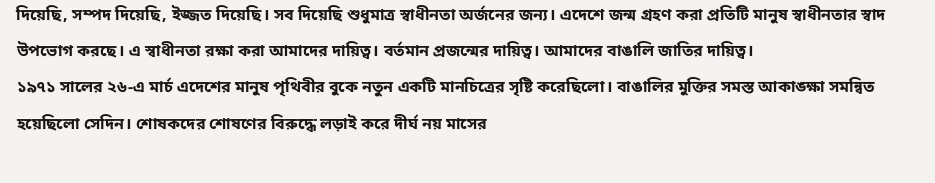দিয়েছি, সম্পদ দিয়েছি, ইজ্জত দিয়েছি। সব দিয়েছি শুধুমাত্র স্বাধীনতা অর্জনের জন্য। এদেশে জন্ম গ্রহণ করা প্রতিটি মানুষ স্বাধীনতার স্বাদ উপভোগ করছে। এ স্বাধীনতা রক্ষা করা আমাদের দায়িত্ব। বর্তমান প্রজন্মের দায়িত্ব। আমাদের বাঙালি জাতির দায়িত্ব।
১৯৭১ সালের ২৬-এ মার্চ এদেশের মানুষ পৃথিবীর বুকে নতুন একটি মানচিত্রের সৃষ্টি করেছিলো। বাঙালির মুক্তির সমস্ত আকাঙ্ক্ষা সমন্বিত হয়েছিলো সেদিন। শোষকদের শোষণের বিরুদ্ধে লড়াই করে দীর্ঘ নয় মাসের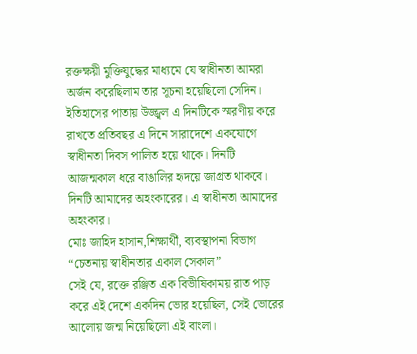রক্তক্ষয়ী মুক্তিযুদ্ধের মাধ্যমে যে স্বাধীনতা আমরা অর্জন করেছিলাম তার সূচনা হয়েছিলো সেদিন। ইতিহাসের পাতায় উজ্জ্বল এ দিনটিকে স্মরণীয় করে রাখতে প্রতিবছর এ দিনে সারাদেশে একযোগে স্বাধীনতা দিবস পালিত হয়ে থাকে। দিনটি আজন্মকাল ধরে বাঙালির হৃদয়ে জাগ্রত থাকবে। দিনটি আমাদের অহংকারের। এ স্বাধীনতা আমাদের অহংকার।
মোঃ জাহিদ হাসান,শিক্ষার্থী, ব্যবস্থাপনা বিভাগ
“চেতনায় স্বাধীনতার একাল সেকাল”
সেই যে, রক্তে রঞ্জিত এক বিভীষিকাময় রাত পাড় করে এই দেশে একদিন ভোর হয়েছিল, সেই ভোরের আলোয় জন্ম নিয়েছিলো এই বাংলা।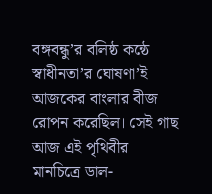বঙ্গবন্ধু’র বলিষ্ঠ কন্ঠে স্বাধীনতা’র ঘোষণা’ই আজকের বাংলার বীজ রোপন করেছিল। সেই গাছ আজ এই পৃথিবীর মানচিত্রে ডাল-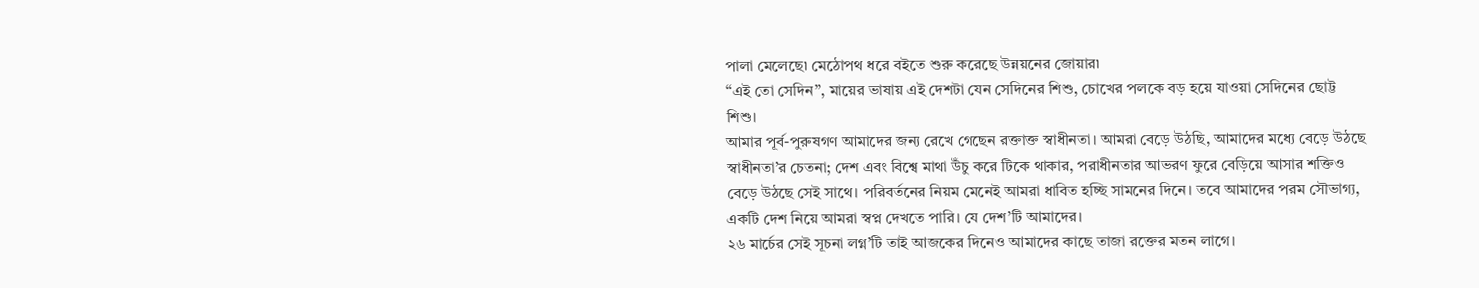পালা মেলেছে৷ মেঠোপথ ধরে বইতে শুরু করেছে উন্নয়নের জোয়ার৷
“এই তো সেদিন”, মায়ের ভাষায় এই দেশটা যেন সেদিনের শিশু, চোখের পলকে বড় হয়ে যাওয়া সেদিনের ছোট্ট শিশু।
আমার পূর্ব-পুরুষগণ আমাদের জন্য রেখে গেছেন রক্তাক্ত স্বাধীনতা। আমরা বেড়ে উঠছি, আমাদের মধ্যে বেড়ে উঠছে স্বাধীনতা’র চেতনা; দেশ এবং বিশ্বে মাথা উঁচু করে টিকে থাকার, পরাধীনতার আভরণ ফুরে বেড়িয়ে আসার শক্তিও বেড়ে উঠছে সেই সাথে। পরিবর্তনের নিয়ম মেনেই আমরা ধাবিত হচ্ছি সামনের দিনে। তবে আমাদের পরম সৌভাগ্য, একটি দেশ নিয়ে আমরা স্বপ্ন দেখতে পারি। যে দেশ’টি আমাদের।
২৬ মার্চের সেই সূচনা লগ্ন’টি তাই আজকের দিনেও আমাদের কাছে তাজা রক্তের মতন লাগে।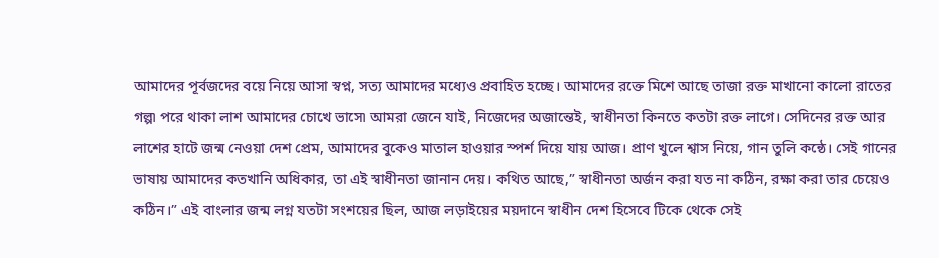আমাদের পূর্বজদের বয়ে নিয়ে আসা স্বপ্ন, সত্য আমাদের মধ্যেও প্রবাহিত হচ্ছে। আমাদের রক্তে মিশে আছে তাজা রক্ত মাখানো কালো রাতের গল্প৷ পরে থাকা লাশ আমাদের চোখে ভাসে৷ আমরা জেনে যাই, নিজেদের অজান্তেই, স্বাধীনতা কিনতে কতটা রক্ত লাগে। সেদিনের রক্ত আর লাশের হাটে জন্ম নেওয়া দেশ প্রেম, আমাদের বুকেও মাতাল হাওয়ার স্পর্শ দিয়ে যায় আজ। প্রাণ খুলে শ্বাস নিয়ে, গান তুলি কন্ঠে। সেই গানের ভাষায় আমাদের কতখানি অধিকার, তা এই স্বাধীনতা জানান দেয়। কথিত আছে,” স্বাধীনতা অর্জন করা যত না কঠিন, রক্ষা করা তার চেয়েও কঠিন।” এই বাংলার জন্ম লগ্ন যতটা সংশয়ের ছিল, আজ লড়াইয়ের ময়দানে স্বাধীন দেশ হিসেবে টিকে থেকে সেই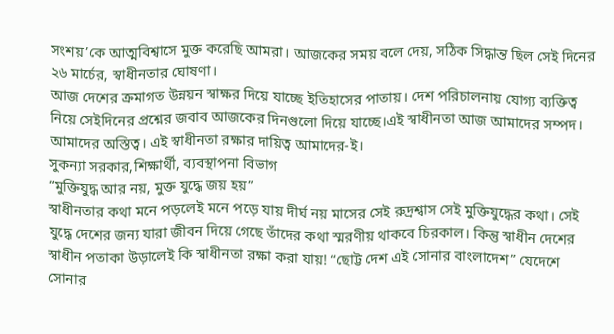সংশয়’কে আত্মবিশ্বাসে মুক্ত করেছি আমরা। আজকের সময় বলে দেয়, সঠিক সিদ্ধান্ত ছিল সেই দিনের ২৬ মার্চের, স্বাধীনতার ঘোষণা।
আজ দেশের ক্রমাগত উন্নয়ন স্বাক্ষর দিয়ে যাচ্ছে ইতিহাসের পাতায়। দেশ পরিচালনায় যোগ্য ব্যক্তিত্ব নিয়ে সেইদিনের প্রশ্নের জবাব আজকের দিনগুলো দিয়ে যাচ্ছে।এই স্বাধীনতা আজ আমাদের সম্পদ। আমাদের অস্তিত্ব। এই স্বাধীনতা রক্ষার দায়িত্ব আমাদের-ই।
সুকন্যা সরকার,শিক্ষার্থী, ব্যবস্থাপনা বিভাগ
“মুক্তিযুদ্ধ আর নয়, মুক্ত যুদ্ধে জয় হয়”
স্বাধীনতার কথা মনে পড়লেই মনে পড়ে যায় দীর্ঘ নয় মাসের সেই রুদ্রশ্বাস সেই মুক্তিযুদ্ধের কথা। সেই যুদ্ধে দেশের জন্য যারা জীবন দিয়ে গেছে তাঁদের কথা স্মরণীয় থাকবে চিরকাল। কিন্তু স্বাধীন দেশের স্বাধীন পতাকা উড়ালেই কি স্বাধীনতা রক্ষা করা যায়! “ছোট্ট দেশ এই সোনার বাংলাদেশ” যেদেশে সোনার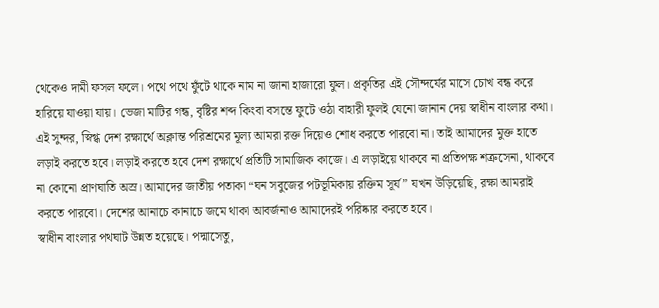থেকেও দামী ফসল ফলে। পথে পথে ফুঁটে থাকে নাম না জানা হাজারো ফুল। প্রকৃতির এই সৌন্দর্যের মাসে চোখ বন্ধ করে হারিয়ে যাওয়া যায়। ভেজা মাটির গন্ধ, বৃষ্টির শব্দ কিংবা বসন্তে ফুটে ওঠা বাহারী ফুলই যেনো জানান দেয় স্বাধীন বাংলার কথা।
এই সুন্দর, স্নিগ্ধ দেশ রক্ষার্থে অক্লান্ত পরিশ্রমের মূল্য আমরা রক্ত দিয়েও শোধ করতে পারবো না। তাই আমাদের মুক্ত হাতে লড়াই করতে হবে। লড়াই করতে হবে দেশ রক্ষার্থে প্রতিটি সামাজিক কাজে। এ লড়াইয়ে থাকবে না প্রতিপক্ষ শত্রুসেনা, থাকবে না কোনো প্রাণঘাতি অস্র। আমাদের জাতীয় পতাকা “ঘন সবুজের পটভূমিকায় রক্তিম সূর্য” যখন উড়িয়েছি, রক্ষা আমরাই করতে পারবো। দেশের আনাচে কানাচে জমে থাকা আবর্জনাও আমাদেরই পরিষ্কার করতে হবে।
স্বাধীন বাংলার পথঘাট উন্নত হয়েছে। পদ্মাসেতু,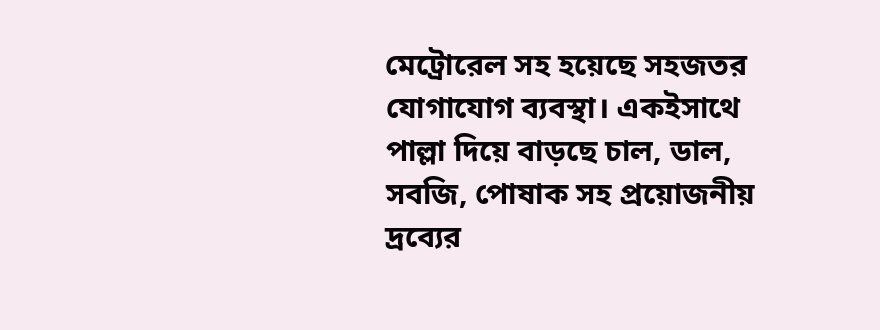মেট্রোরেল সহ হয়েছে সহজতর যোগাযোগ ব্যবস্থা। একইসাথে পাল্লা দিয়ে বাড়ছে চাল, ডাল, সবজি, পোষাক সহ প্রয়োজনীয় দ্রব্যের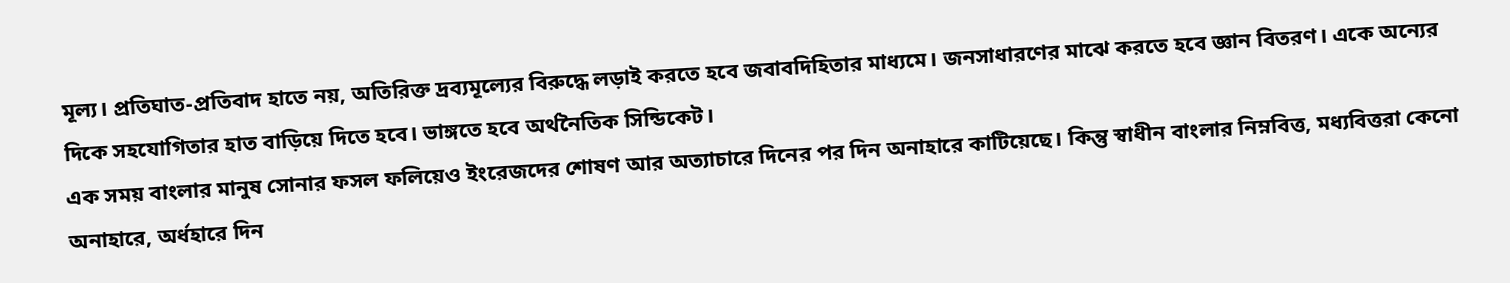মূল্য। প্রতিঘাত-প্রতিবাদ হাতে নয়, অতিরিক্ত দ্রব্যমূল্যের বিরুদ্ধে লড়াই করতে হবে জবাবদিহিতার মাধ্যমে। জনসাধারণের মাঝে করতে হবে জ্ঞান বিতরণ। একে অন্যের দিকে সহযোগিতার হাত বাড়িয়ে দিতে হবে। ভাঙ্গতে হবে অর্থনৈতিক সিন্ডিকেট।
এক সময় বাংলার মানুষ সোনার ফসল ফলিয়েও ইংরেজদের শোষণ আর অত্যাচারে দিনের পর দিন অনাহারে কাটিয়েছে। কিন্তু স্বাধীন বাংলার নিম্নবিত্ত, মধ্যবিত্তরা কেনো অনাহারে, অর্ধহারে দিন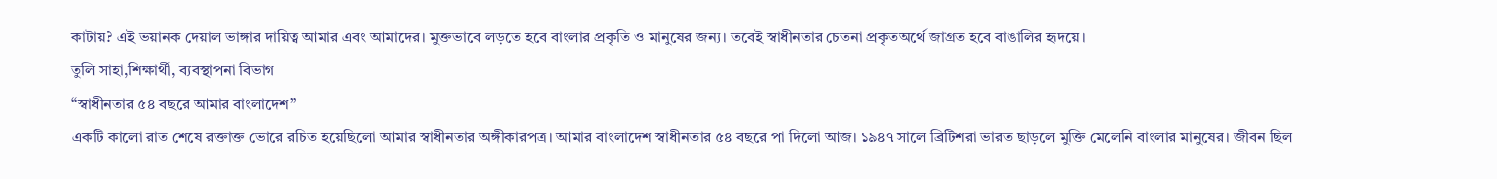কাটায়? এই ভয়ানক দেয়াল ভাঙ্গার দায়িত্ব আমার এবং আমাদের। মুক্তভাবে লড়তে হবে বাংলার প্রকৃতি ও মানুষের জন্য। তবেই স্বাধীনতার চেতনা প্রকৃতঅর্থে জাগ্রত হবে বাঙালির হৃদয়ে।
তুলি সাহা,শিক্ষার্থী, ব্যবস্থাপনা বিভাগ
“স্বাধীনতার ৫৪ বছরে আমার বাংলাদেশ”
একটি কালো রাত শেষে রক্তাক্ত ভোরে রচিত হয়েছিলো আমার স্বাধীনতার অঙ্গীকারপত্র। আমার বাংলাদেশ স্বাধীনতার ৫৪ বছরে পা দিলো আজ। ১৯৪৭ সালে ব্রিটিশরা ভারত ছাড়লে মুক্তি মেলেনি বাংলার মানুষের। জীবন ছিল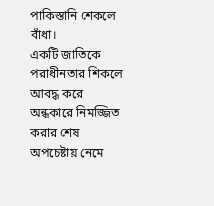পাকিস্তানি শেকলে বাঁধা।
একটি জাতিকে পরাধীনতার শিকলে আবদ্ধ করে অন্ধকারে নিমজ্জিত করার শেষ অপচেষ্টায় নেমে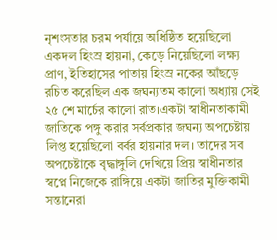নৃশংসতার চরম পর্যায়ে অধিষ্ঠিত হয়েছিলো একদল হিংস্র হায়না, কেড়ে নিয়েছিলো লক্ষ্য প্রাণ, ইতিহাসের পাতায় হিংস্র নকের আঁছড়ে রচিত করেছিল এক জঘন্যতম কালো অধ্যায় সেই ২৫ শে মার্চের কালো রাত।একটা স্বাধীনতাকামী জাতিকে পঙ্গু করার সর্বপ্রকার জঘন্য অপচেষ্টায় লিপ্ত হয়েছিলো বর্বর হায়নার দল। তাদের সব অপচেষ্টাকে বৃদ্ধাঙ্গুলি দেখিয়ে প্রিয় স্বাধীনতার স্বপ্নে নিজেকে রাঙ্গিয়ে একটা জাতির মুক্তিকামী সন্তানেরা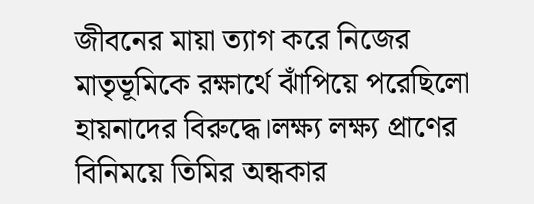জীবনের মায়া ত্যাগ করে নিজের মাতৃভূমিকে রক্ষার্থে ঝাঁপিয়ে পরেছিলো হায়নাদের বিরুদ্ধে।লক্ষ্য লক্ষ্য প্রাণের বিনিময়ে তিমির অন্ধকার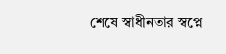শেষে স্বাধীনতার স্বপ্নে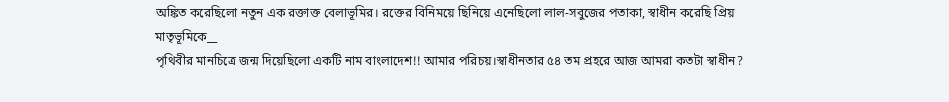অঙ্কিত করেছিলো নতুন এক রক্তাক্ত বেলাভূমির। রক্তের বিনিময়ে ছিনিয়ে এনেছিলো লাল-সবুজের পতাকা, স্বাধীন করেছি প্রিয় মাতৃভূমিকে__
পৃথিবীর মানচিত্রে জন্ম দিয়েছিলো একটি নাম বাংলাদেশ!! আমার পরিচয়।স্বাধীনতার ৫৪ তম প্রহরে আজ আমরা কতটা স্বাধীন?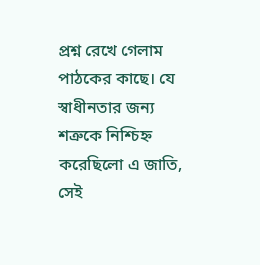প্রশ্ন রেখে গেলাম পাঠকের কাছে। যে স্বাধীনতার জন্য শত্রুকে নিশ্চিহ্ন করেছিলো এ জাতি,
সেই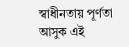স্বাধীনতায় পূর্ণতা আসুক এই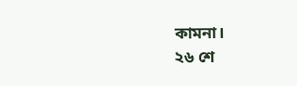কামনা।
২৬ শে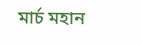মার্চ মহান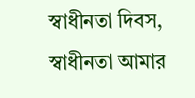স্বাধীনতা দিবস, স্বাধীনতা আমার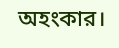অহংকার।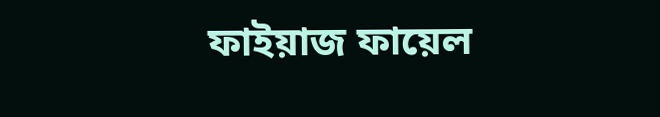ফাইয়াজ ফায়েল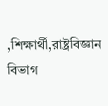,শিক্ষার্থী,রাষ্ট্রবিজ্ঞান বিভাগ